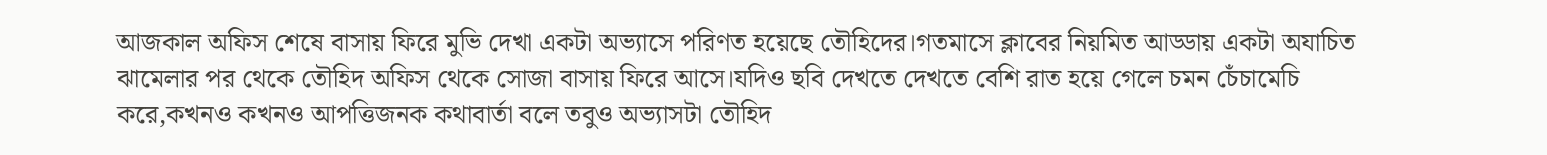আজকাল অফিস শেষে বাসায় ফিরে মুভি দেখা একটা অভ্যাসে পরিণত হয়েছে তৌহিদের।গতমাসে ক্লাবের নিয়মিত আড্ডায় একটা অযাচিত ঝামেলার পর থেকে তৌহিদ অফিস থেকে সোজা বাসায় ফিরে আসে।যদিও ছবি দেখতে দেখতে বেশি রাত হয়ে গেলে চমন চেঁচামেচি করে,কখনও কখনও আপত্তিজনক কথাবার্তা বলে তবুও অভ্যাসটা তৌহিদ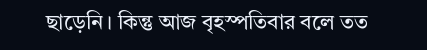ছাড়েনি। কিন্তু আজ বৃহস্পতিবার বলে তত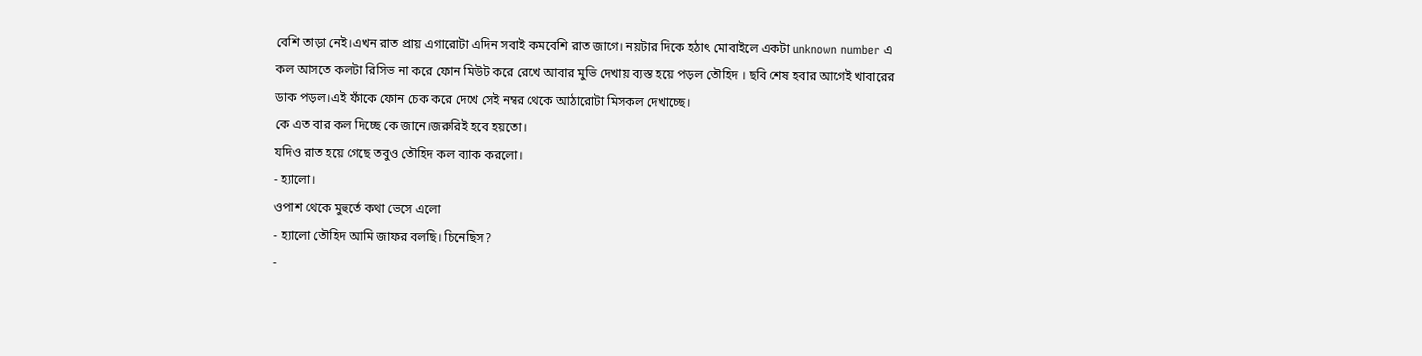বেশি তাড়া নেই।এখন রাত প্রায় এগারোটা এদিন সবাই কমবেশি রাত জাগে। নয়টার দিকে হঠাৎ মোবাইলে একটা unknown number এ কল আসতে কলটা রিসিভ না করে ফোন মিউট করে রেখে আবার মুভি দেখায় ব্যস্ত হয়ে পড়ল তৌহিদ । ছবি শেষ হবার আগেই খাবারের ডাক পড়ল।এই ফাঁকে ফোন চেক করে দেখে সেই নম্বর থেকে আঠারোটা মিসকল দেখাচ্ছে।
কে এত বার কল দিচ্ছে কে জানে।জরুরিই হবে হয়তো।
যদিও রাত হয়ে গেছে তবুও তৌহিদ কল ব্যাক করলো।
- হ্যালো।
ওপাশ থেকে মুহুর্তে কথা ভেসে এলো
- হ্যালো তৌহিদ আমি জাফর বলছি। চিনেছিস?
-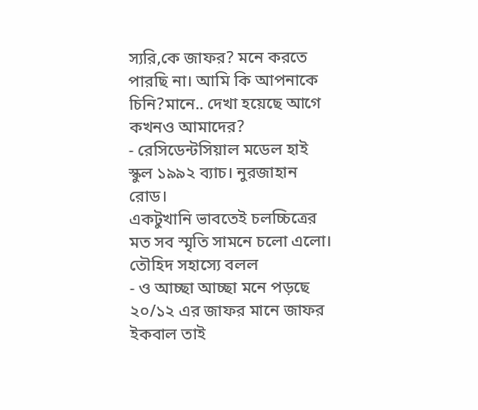স্যরি,কে জাফর? মনে করতে পারছি না। আমি কি আপনাকে চিনি?মানে.. দেখা হয়েছে আগে কখনও আমাদের?
- রেসিডেন্টসিয়াল মডেল হাই স্কুল ১৯৯২ ব্যাচ। নুরজাহান রোড।
একটুখানি ভাবতেই চলচ্চিত্রের মত সব স্মৃতি সামনে চলো এলো।
তৌহিদ সহাস্যে বলল
- ও আচ্ছা আচ্ছা মনে পড়ছে ২০/১২ এর জাফর মানে জাফর ইকবাল তাই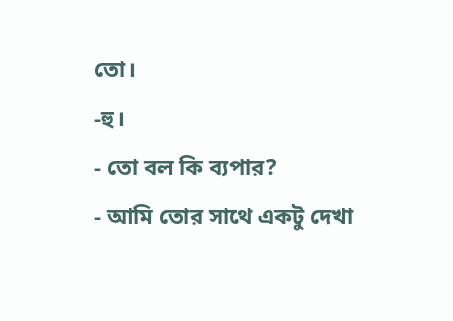তো।
-হু।
- তো বল কি ব্যপার?
- আমি তোর সাথে একটু দেখা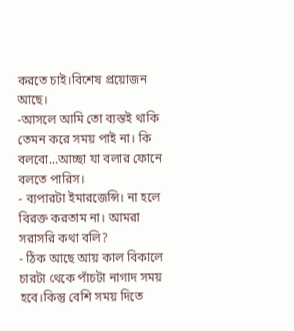করতে চাই।বিশেষ প্রয়োজন আছে।
-আসলে আমি তো ব্যস্তই থাকি তেমন করে সময় পাই না। কি বলবো...আচ্ছা যা বলার ফোনে বলতে পারিস।
- ব্যপারটা ইমারজেন্সি। না হলে বিরক্ত করতাম না। আমরা সরাসরি কথা বলি?
- ঠিক আছে আয় কাল বিকালে চারটা থেকে পাঁচটা নাগাদ সময় হবে।কিন্তু বেশি সময় দিতে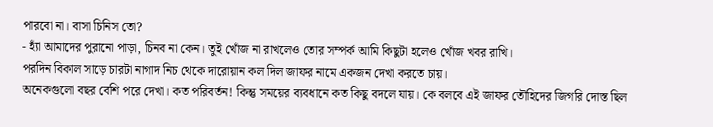পারবো না। বাসা চিনিস তো?
- হ্যাঁ আমাদের পুরানো পাড়া, চিনব না কেন। তুই খোঁজ না রাখলেও তোর সম্পর্ক আমি কিছুটা হলেও খোঁজ খবর রাখি।
পরদিন বিকাল সাড়ে চারটা নাগাদ নিচ থেকে দারোয়ান কল দিল জাফর নামে একজন দেখা করতে চায়।
অনেকগুলো বছর বেশি পরে দেখা। কত পরিবর্তন! কিন্তু সময়ের ব্যবধানে কত কিছু বদলে যায়। কে বলবে এই জাফর তৌহিদের জিগরি দোস্ত ছিল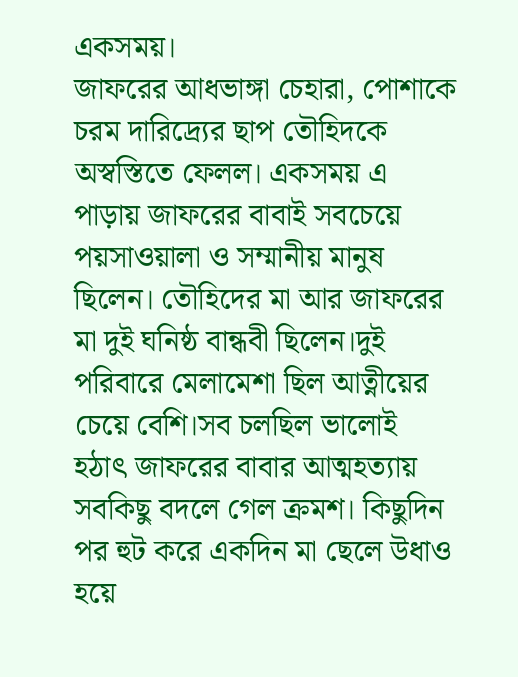একসময়।
জাফরের আধভাঙ্গা চেহারা, পোশাকে চরম দারিদ্র্যের ছাপ তৌহিদকে অস্বস্তিতে ফেলল। একসময় এ পাড়ায় জাফরের বাবাই সবচেয়ে পয়সাওয়ালা ও সম্মানীয় মানুষ ছিলেন। তৌহিদের মা আর জাফরের মা দুই ঘনিষ্ঠ বান্ধবী ছিলেন।দুই পরিবারে মেলামেশা ছিল আত্নীয়ের চেয়ে বেশি।সব চলছিল ভালোই হঠাৎ জাফরের বাবার আত্মহত্যায় সবকিছু বদলে গেল ক্রমশ। কিছুদিন পর হুট করে একদিন মা ছেলে উধাও হয়ে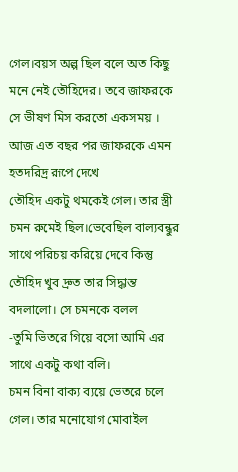গেল।বয়স অল্প ছিল বলে অত কিছু মনে নেই তৌহিদের। তবে জাফরকে সে ভীষণ মিস করতো একসময় ।
আজ এত বছর পর জাফরকে এমন হতদরিদ্র রূপে দেখে
তৌহিদ একটু থমকেই গেল। তার স্ত্রী চমন রুমেই ছিল।ভেবেছিল বাল্যবন্ধুর সাথে পরিচয় করিয়ে দেবে কিন্তু তৌহিদ খুব দ্রুত তার সিদ্ধান্ত বদলালো। সে চমনকে বলল
-তুমি ভিতরে গিয়ে বসো আমি এর সাথে একটু কথা বলি।
চমন বিনা বাক্য ব্যয়ে ভেতরে চলে গেল। তার মনোযোগ মোবাইল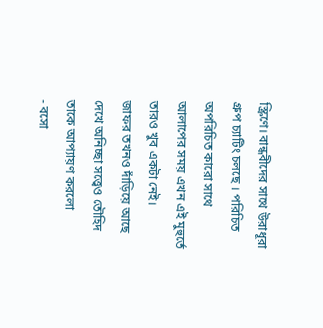স্ক্রিণে। বান্ধবীদের সাথে উরাধূরা গ্রুপ চ্যাটিং চলছে । পরিচিত অপরিচিত কারো সাথে আলাপের সময় এখন এই মুহুর্তে তারও খুব একটা নেই।
জাফর তখনও দাঁড়িয়ে আছে দেখে অনিচ্ছা সত্ত্বেও তৌহিদ তাকে আপ্যায়ণ করলো
- বসো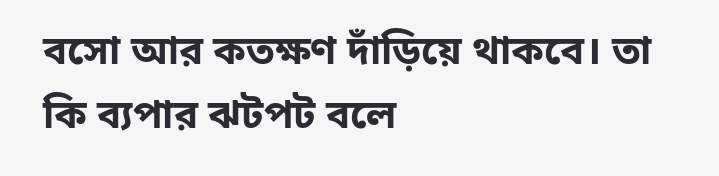বসো আর কতক্ষণ দাঁড়িয়ে থাকবে। তা কি ব্যপার ঝটপট বলে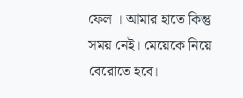ফেল । আমার হাতে কিন্তু সময় নেই। মেয়েকে নিয়ে বেরোতে হবে।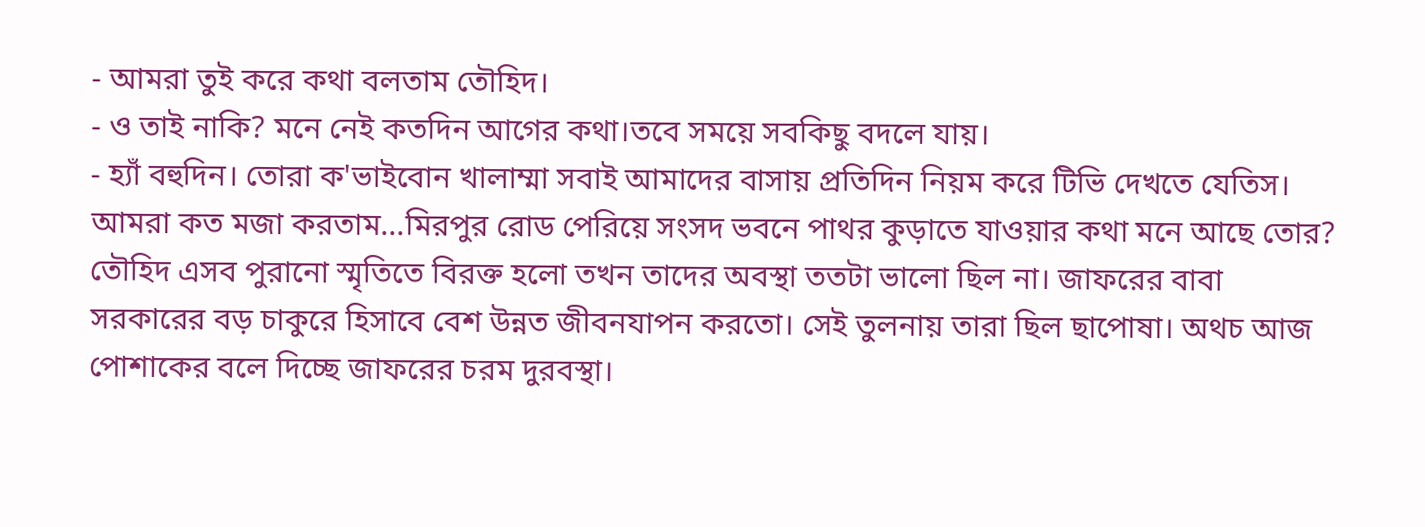- আমরা তুই করে কথা বলতাম তৌহিদ।
- ও তাই নাকি? মনে নেই কতদিন আগের কথা।তবে সময়ে সবকিছু বদলে যায়।
- হ্যাঁ বহুদিন। তোরা ক'ভাইবোন খালাম্মা সবাই আমাদের বাসায় প্রতিদিন নিয়ম করে টিভি দেখতে যেতিস। আমরা কত মজা করতাম...মিরপুর রোড পেরিয়ে সংসদ ভবনে পাথর কুড়াতে যাওয়ার কথা মনে আছে তোর?
তৌহিদ এসব পুরানো স্মৃতিতে বিরক্ত হলো তখন তাদের অবস্থা ততটা ভালো ছিল না। জাফরের বাবা সরকারের বড় চাকুরে হিসাবে বেশ উন্নত জীবনযাপন করতো। সেই তুলনায় তারা ছিল ছাপোষা। অথচ আজ পোশাকের বলে দিচ্ছে জাফরের চরম দুরবস্থা।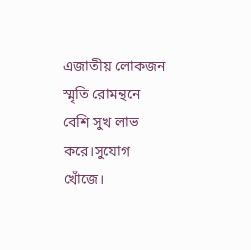এজাতীয় লোকজন স্মৃতি রোমন্থনে বেশি সুখ লাভ করে।সুযোগ খোঁজে।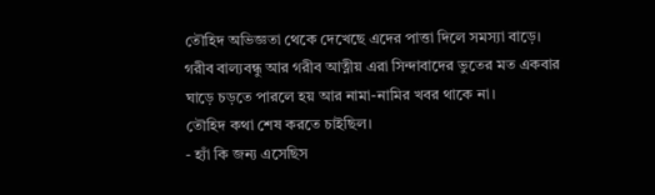তৌহিদ অভিজ্ঞতা থেকে দেখেছে এদের পাত্তা দিলে সমস্যা বাড়ে। গরীব বাল্যবন্ধু আর গরীব আত্নীয় এরা সিন্দাবাদের ভুতের মত একবার ঘাড়ে চড়তে পারলে হয় আর নামা-নামির খবর থাকে না।
তৌহিদ কথা শেষ করতে চাইছিল।
- হ্যাঁ কি জন্য এসেছিস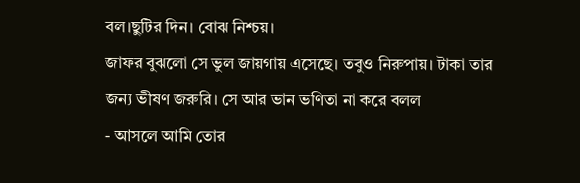বল।ছুটির দিন। বোঝ নিশ্চয়।
জাফর বুঝলো সে ভুল জায়গায় এসেছে। তবুও নিরুপায়। টাকা তার জন্য ভীষণ জরুরি। সে আর ভান ভণিতা না করে বলল
- আসলে আমি তোর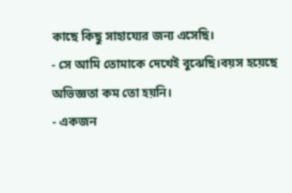কাছে কিছু সাহায্যের জন্য এসেছি।
- সে আমি তোমাকে দেখেই বুঝেছি।বয়স হয়েছে অভিজ্ঞতা কম তো হয়নি।
- একজন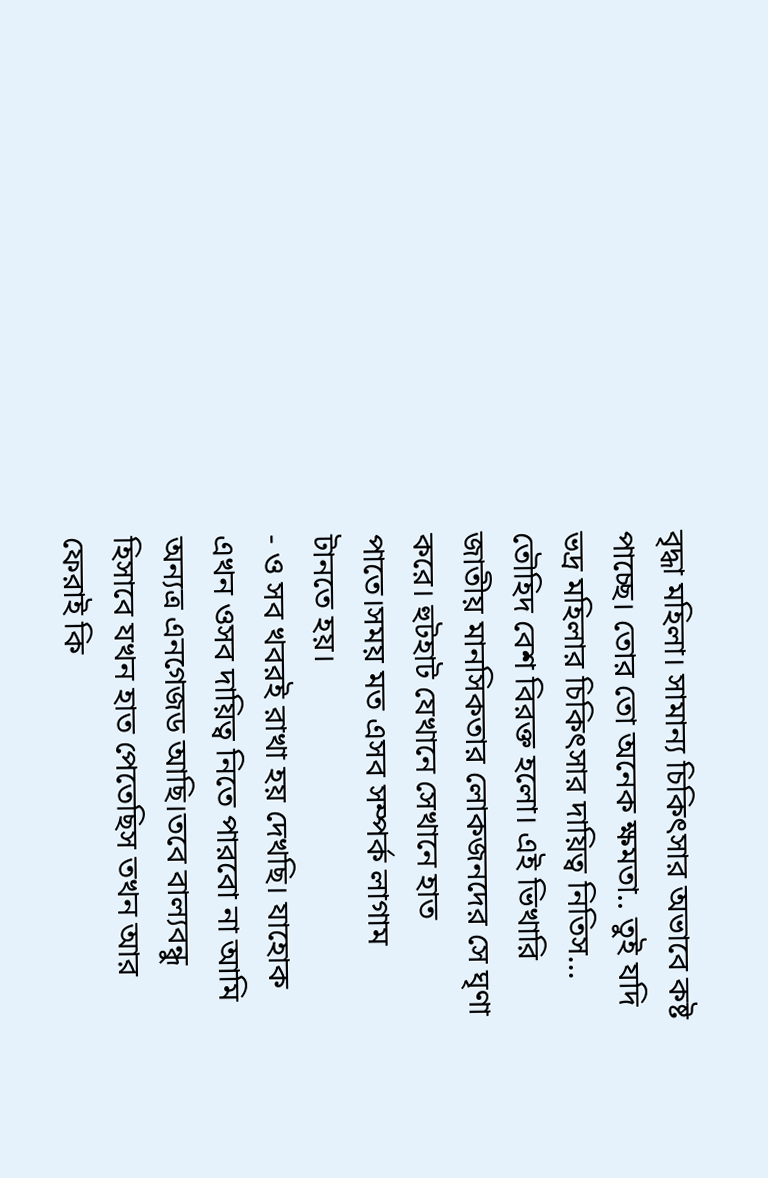বৃদ্ধা মহিলা। সামান্য চিকিৎসার অভাবে কষ্ট পাচ্ছে। তোর তো অনেক ক্ষমতা.. তুই যদি ভদ্র মহিলার চিকিৎসার দায়িত্ব নিতিস...
তৌহিদ বেশ বিরক্ত হলো। এই ভিখারি জাতীয় মানসিকতার লোকজনদের সে ঘৃণা করে। হুটহাট যেখানে সেখানে হাত পাতে।সময় মত এসব সম্পর্ক লাগাম টানতে হয়।
- ও সব খবরই রাখা হয় দেখছি। যাহোক এখন ওসব দায়িত্ব নিতে পারবো না আমি অন্যত্র এনগেজড আছি।তবে বাল্যবন্ধু হিসাবে যখন হাত পেতেছিস তখন আর ফেরাই কি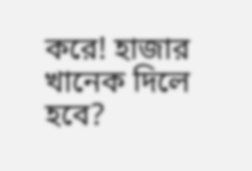করে! হাজার খানেক দিলে হবে?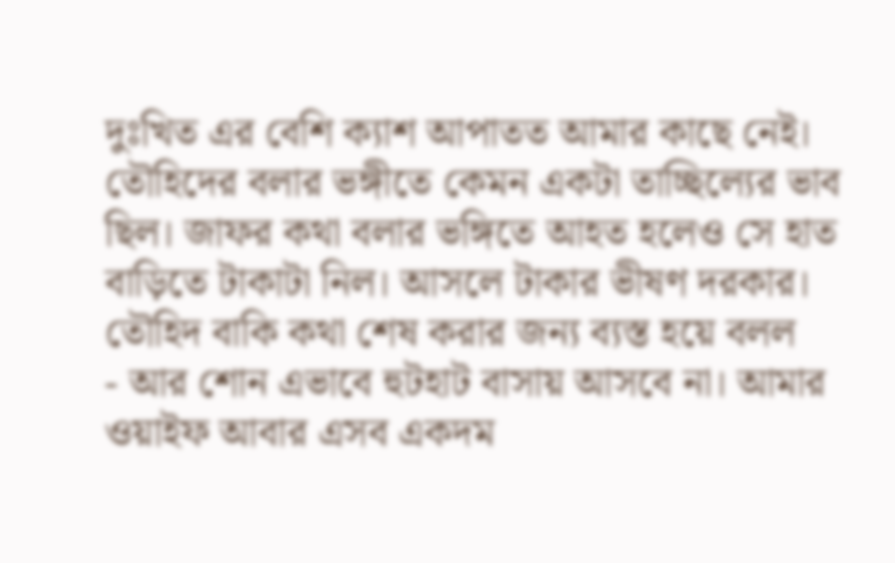দুঃখিত এর বেশি ক্যাশ আপাতত আমার কাছে নেই।
তৌহিদের বলার ভঙ্গীতে কেমন একটা তাচ্ছিল্যের ভাব ছিল। জাফর কথা বলার ভঙ্গিতে আহত হলেও সে হাত বাড়িতে টাকাটা নিল। আসলে টাকার ভীষণ দরকার।
তৌহিদ বাকি কথা শেষ করার জন্য ব্যস্ত হয়ে বলল
- আর শোন এভাবে হুটহাট বাসায় আসবে না। আমার ওয়াইফ আবার এসব একদম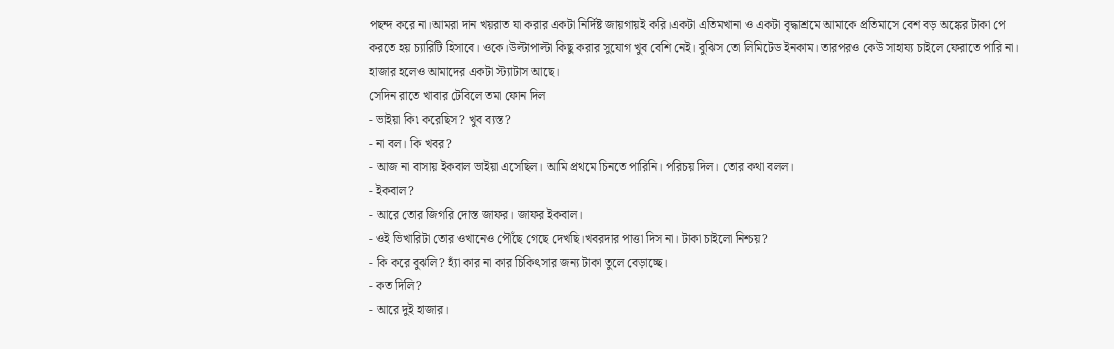পছন্দ করে না।আমরা দান খয়রাত যা করার একটা নির্দিষ্ট জায়গায়ই করি।একটা এতিমখানা ও একটা বৃদ্ধাশ্রমে আমাকে প্রতিমাসে বেশ বড় অঙ্কের টাকা পে করতে হয় চ্যারিটি হিসাবে। ওকে।উল্টাপাল্টা কিছু করার সুযোগ খুব বেশি নেই। বুঝিস তো লিমিটেড ইনকাম। তারপরও কেউ সাহায্য চাইলে ফেরাতে পারি না। হাজার হলেও আমাদের একটা স্ট্যাটাস আছে।
সেদিন রাতে খাবার টেবিলে তমা ফোন দিল
- ভাইয়া কি৷ করেছিস? খুব ব্যস্ত?
- না বল। কি খবর?
- আজ না বাসায় ইকবাল ভাইয়া এসেছিল। আমি প্রথমে চিনতে পারিনি। পরিচয় দিল। তোর কথা বলল।
- ইকবাল?
- আরে তোর জিগরি দোস্ত জাফর। জাফর ইকবাল।
- ওই ভিখারিটা তোর ওখানেও পৌঁছে গেছে দেখছি।খবরদার পাত্তা দিস না। টাকা চাইলো নিশ্চয়?
- কি করে বুঝলি? হ্যাঁ কার না কার চিকিৎসার জন্য টাকা তুলে বেড়াচ্ছে।
- কত দিলি?
- আরে দুই হাজার।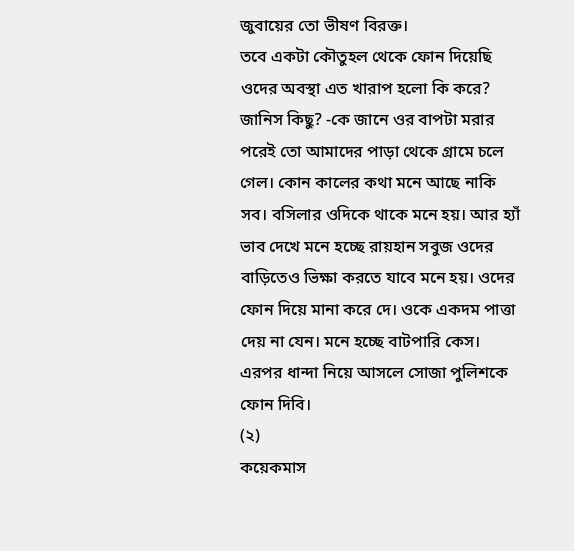জুবায়ের তো ভীষণ বিরক্ত।
তবে একটা কৌতুহল থেকে ফোন দিয়েছি ওদের অবস্থা এত খারাপ হলো কি করে? জানিস কিছু? -কে জানে ওর বাপটা মরার পরেই তো আমাদের পাড়া থেকে গ্রামে চলে গেল। কোন কালের কথা মনে আছে নাকি সব। বসিলার ওদিকে থাকে মনে হয়। আর হ্যাঁ ভাব দেখে মনে হচ্ছে রায়হান সবুজ ওদের বাড়িতেও ভিক্ষা করতে যাবে মনে হয়। ওদের ফোন দিয়ে মানা করে দে। ওকে একদম পাত্তা দেয় না যেন। মনে হচ্ছে বাটপারি কেস। এরপর ধান্দা নিয়ে আসলে সোজা পুলিশকে ফোন দিবি।
(২)
কয়েকমাস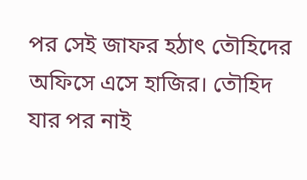পর সেই জাফর হঠাৎ তৌহিদের অফিসে এসে হাজির। তৌহিদ যার পর নাই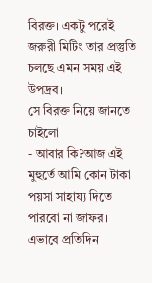বিরক্ত। একটু পরেই জরুরী মিটিং তার প্রস্তুতি চলছে এমন সময় এই উপদ্রব।
সে বিরক্ত নিয়ে জানতে চাইলো
- আবার কি?আজ এই মুহুর্তে আমি কোন টাকা পয়সা সাহায্য দিতে পারবো না জাফর। এভাবে প্রতিদিন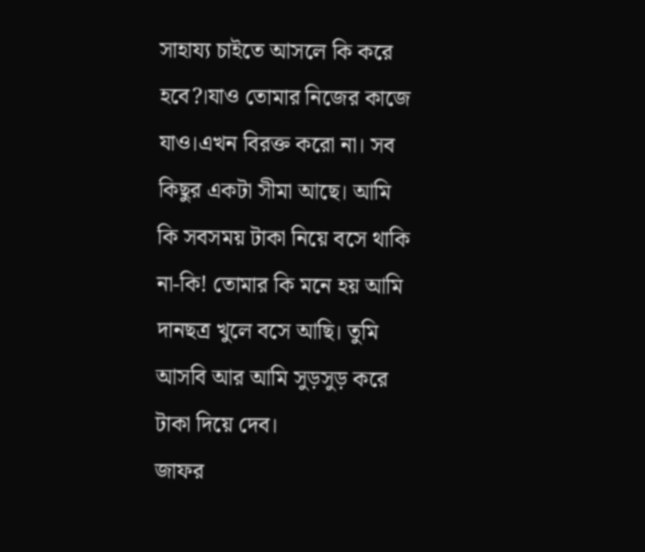সাহায্য চাইতে আসলে কি করে হবে?।যাও তোমার নিজের কাজে যাও।এখন বিরক্ত করো না। সব কিছুর একটা সীমা আছে। আমি কি সবসময় টাকা নিয়ে বসে থাকি না-কি! তোমার কি মনে হয় আমি দানছত্র খুলে বসে আছি। তুমি আসবি আর আমি সুড়সুড় করে টাকা দিয়ে দেব।
জাফর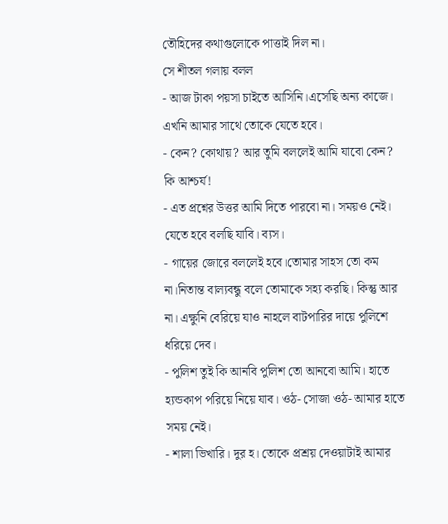তৌহিদের কথাগুলোকে পাত্তাই দিল না।
সে শীতল গলায় বলল
- আজ টাকা পয়সা চাইতে আসিনি।এসেছি অন্য কাজে। এখনি আমার সাথে তোকে যেতে হবে।
- কেন? কোথায়? আর তুমি বললেই আমি যাবো কেন? কি আশ্চর্য!
- এত প্রশ্নের উত্তর আমি দিতে পারবো না। সময়ও নেই। যেতে হবে বলছি যাবি। ব্যস।
- গায়ের জোরে বললেই হবে।তোমার সাহস তো কম না।নিতান্ত বাল্যবন্ধু বলে তোমাকে সহ্য করছি। কিন্তু আর না। এক্ষুনি বেরিয়ে যাও নাহলে বাটপারির দায়ে পুলিশে ধরিয়ে দেব।
- পুলিশ তুই কি আনবি পুলিশ তো আনবো আমি। হাতে হ্যন্ডকাপ পরিয়ে নিয়ে যাব। ওঠ- সোজা ওঠ- আমার হাতে সময় নেই।
- শালা ভিখারি। দুর হ। তোকে প্রশ্রয় দেওয়াটাই আমার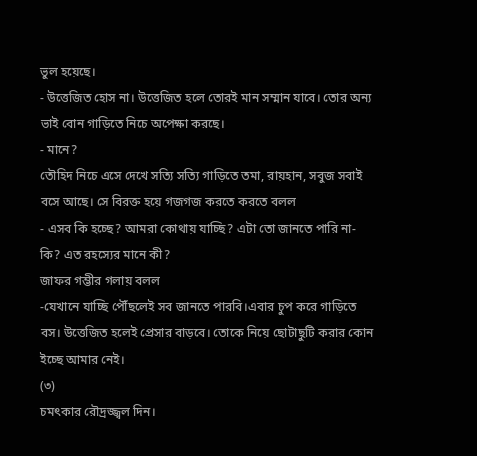ভুল হয়েছে।
- উত্তেজিত হোস না। উত্তেজিত হলে তোরই মান সম্মান যাবে। তোর অন্য ভাই বোন গাড়িতে নিচে অপেক্ষা করছে।
- মানে?
তৌহিদ নিচে এসে দেখে সত্যি সত্যি গাড়িতে তমা, রায়হান, সবুজ সবাই বসে আছে। সে বিরক্ত হয়ে গজগজ করতে করতে বলল
- এসব কি হচ্ছে? আমরা কোথায় যাচ্ছি? এটা তো জানতে পারি না-কি? এত রহস্যের মানে কী?
জাফর গম্ভীর গলায় বলল
-যেখানে যাচ্ছি পৌঁছলেই সব জানতে পারবি।এবার চুপ করে গাড়িতে বস। উত্তেজিত হলেই প্রেসার বাড়বে। তোকে নিয়ে ছোটাছুটি করার কোন ইচ্ছে আমার নেই।
(৩)
চমৎকার রৌদ্রজ্জ্বল দিন।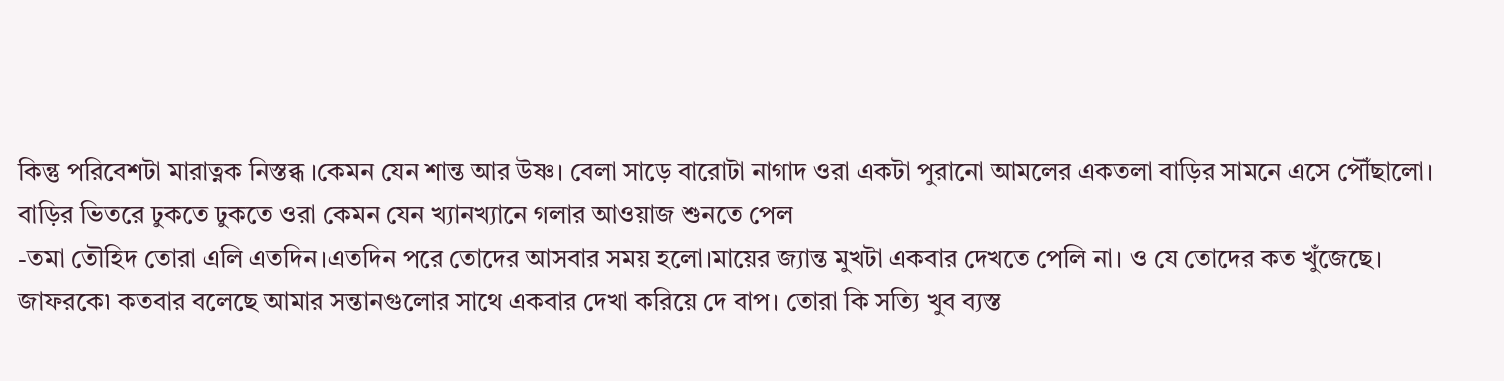কিন্তু পরিবেশটা মারাত্নক নিস্তব্ধ ।কেমন যেন শান্ত আর উষ্ণ। বেলা সাড়ে বারোটা নাগাদ ওরা একটা পুরানো আমলের একতলা বাড়ির সামনে এসে পৌঁছালো। বাড়ির ভিতরে ঢুকতে ঢুকতে ওরা কেমন যেন খ্যানখ্যানে গলার আওয়াজ শুনতে পেল
-তমা তৌহিদ তোরা এলি এতদিন।এতদিন পরে তোদের আসবার সময় হলো।মায়ের জ্যান্ত মুখটা একবার দেখতে পেলি না। ও যে তোদের কত খুঁজেছে। জাফরকে৷ কতবার বলেছে আমার সন্তানগুলোর সাথে একবার দেখা করিয়ে দে বাপ। তোরা কি সত্যি খুব ব্যস্ত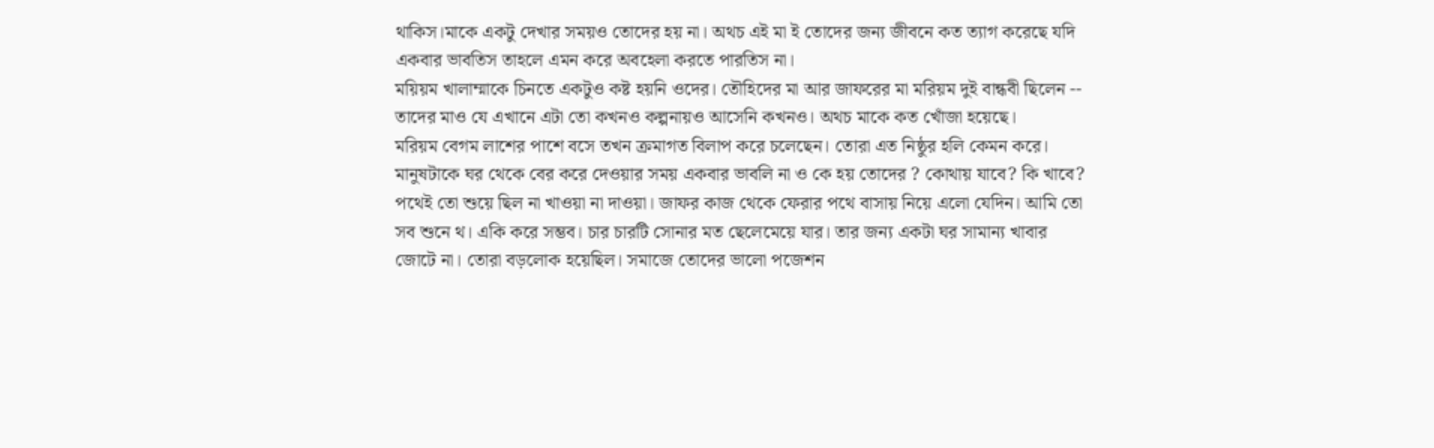থাকিস।মাকে একটু দেখার সময়ও তোদের হয় না। অথচ এই মা ই তোদের জন্য জীবনে কত ত্যাগ করেছে যদি একবার ভাবতিস তাহলে এমন করে অবহেলা করতে পারতিস না।
ময়িয়ম খালাম্মাকে চিনতে একটুও কষ্ট হয়নি ওদের। তৌহিদের মা আর জাফরের মা মরিয়ম দুই বান্ধবী ছিলেন -- তাদের মাও যে এখানে এটা তো কখনও কল্পনায়ও আসেনি কখনও। অথচ মাকে কত খোঁজা হয়েছে।
মরিয়ম বেগম লাশের পাশে বসে তখন ক্রমাগত বিলাপ করে চলেছেন। তোরা এত নিষ্ঠুর হলি কেমন করে। মানুষটাকে ঘর থেকে বের করে দেওয়ার সময় একবার ভাবলি না ও কে হয় তোদের ? কোথায় যাবে? কি খাবে? পথেই তো শুয়ে ছিল না খাওয়া না দাওয়া। জাফর কাজ থেকে ফেরার পথে বাসায় নিয়ে এলো যেদিন। আমি তো সব শুনে থ। একি করে সম্ভব। চার চারটি সোনার মত ছেলেমেয়ে যার। তার জন্য একটা ঘর সামান্য খাবার জোটে না। তোরা বড়লোক হয়েছিল। সমাজে তোদের ভালো পজেশন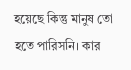হয়েছে কিন্তু মানুষ তো হতে পারিসনি। কার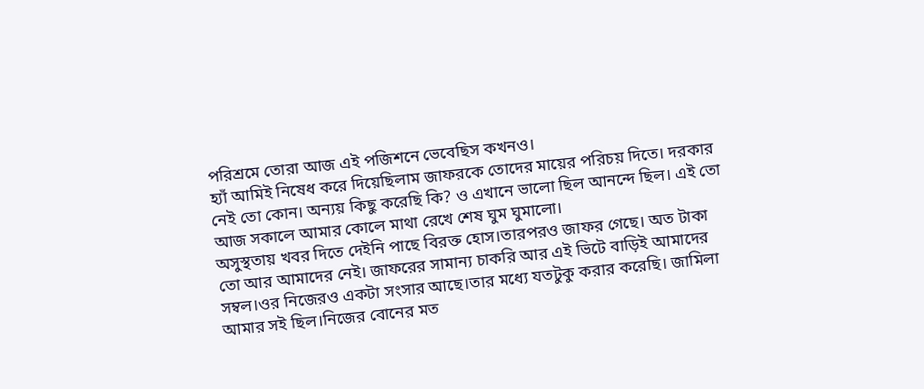পরিশ্রমে তোরা আজ এই পজিশনে ভেবেছিস কখনও।
হ্যাঁ আমিই নিষেধ করে দিয়েছিলাম জাফরকে তোদের মায়ের পরিচয় দিতে। দরকার নেই তো কোন। অন্যয় কিছু করেছি কি? ও এখানে ভালো ছিল আনন্দে ছিল। এই তো আজ সকালে আমার কোলে মাথা রেখে শেষ ঘুম ঘুমালো।
অসুস্থতায় খবর দিতে দেইনি পাছে বিরক্ত হোস।তারপরও জাফর গেছে। অত টাকা তো আর আমাদের নেই। জাফরের সামান্য চাকরি আর এই ভিটে বাড়িই আমাদের সম্বল।ওর নিজেরও একটা সংসার আছে।তার মধ্যে যতটুকু করার করেছি। জামিলা আমার সই ছিল।নিজের বোনের মত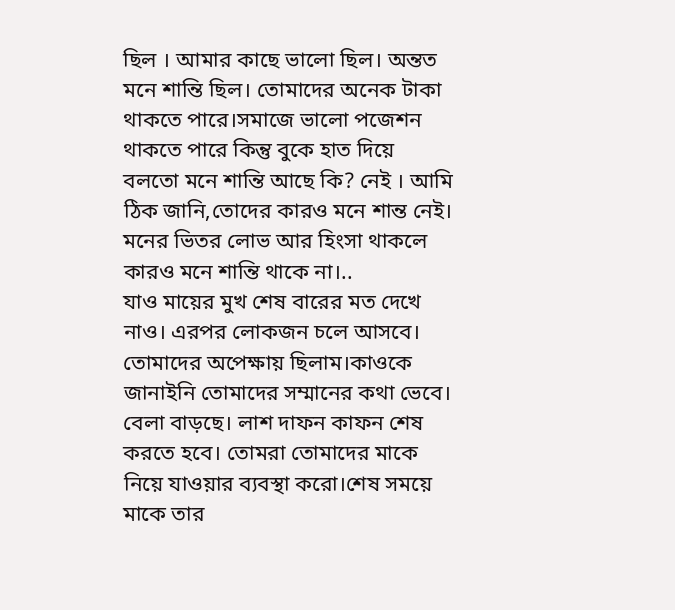ছিল । আমার কাছে ভালো ছিল। অন্তত মনে শান্তি ছিল। তোমাদের অনেক টাকা থাকতে পারে।সমাজে ভালো পজেশন থাকতে পারে কিন্তু বুকে হাত দিয়ে বলতো মনে শান্তি আছে কি? নেই । আমি ঠিক জানি,তোদের কারও মনে শান্ত নেই। মনের ভিতর লোভ আর হিংসা থাকলে কারও মনে শান্তি থাকে না।..
যাও মায়ের মুখ শেষ বারের মত দেখে নাও। এরপর লোকজন চলে আসবে। তোমাদের অপেক্ষায় ছিলাম।কাওকে জানাইনি তোমাদের সম্মানের কথা ভেবে। বেলা বাড়ছে। লাশ দাফন কাফন শেষ করতে হবে। তোমরা তোমাদের মাকে নিয়ে যাওয়ার ব্যবস্থা করো।শেষ সময়ে মাকে তার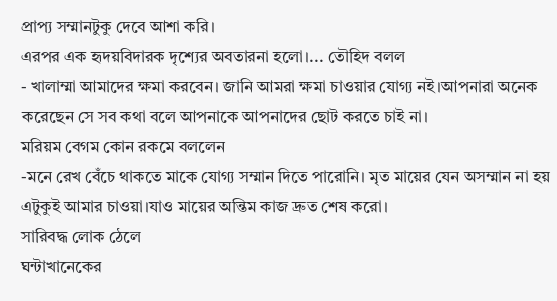প্রাপ্য সম্মানটুকু দেবে আশা করি।
এরপর এক হৃদয়বিদারক দৃশ্যের অবতারনা হলো।... তৌহিদ বলল
- খালাম্মা আমাদের ক্ষমা করবেন। জানি আমরা ক্ষমা চাওয়ার যোগ্য নই।আপনারা অনেক করেছেন সে সব কথা বলে আপনাকে আপনাদের ছোট করতে চাই না।
মরিয়ম বেগম কোন রকমে বললেন
-মনে রেখ বেঁচে থাকতে মাকে যোগ্য সম্মান দিতে পারোনি। মৃত মায়ের যেন অসম্মান না হয় এটুকুই আমার চাওয়া।যাও মায়ের অন্তিম কাজ দ্রুত শেষ করো।
সারিবদ্ধ লোক ঠেলে
ঘন্টাখানেকের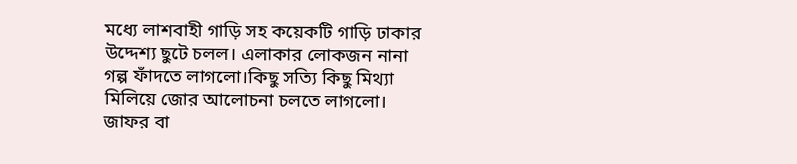মধ্যে লাশবাহী গাড়ি সহ কয়েকটি গাড়ি ঢাকার উদ্দেশ্য ছুটে চলল। এলাকার লোকজন নানা গল্প ফাঁদতে লাগলো।কিছু সত্যি কিছু মিথ্যা মিলিয়ে জোর আলোচনা চলতে লাগলো। জাফর বা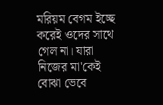মরিয়ম বেগম ইচ্ছে করেই ওদের সাথে গেল না। যারা নিজের মা'কেই বোঝা ভেবে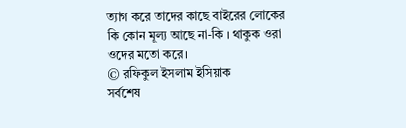ত্যাগ করে তাদের কাছে বাইরের লোকের কি কোন মূল্য আছে না-কি । থাকুক ওরা ওদের মতো করে।
© রফিকুল ইসলাম ইসিয়াক
সর্বশেষ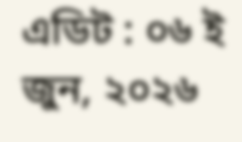এডিট : ০৬ ই জুন, ২০২৬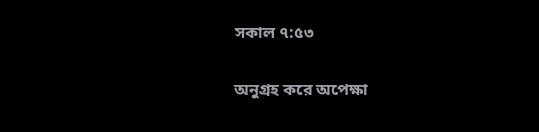সকাল ৭:৫৩

অনুগ্রহ করে অপেক্ষা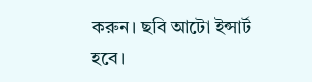করুন। ছবি আটো ইন্সার্ট হবে।